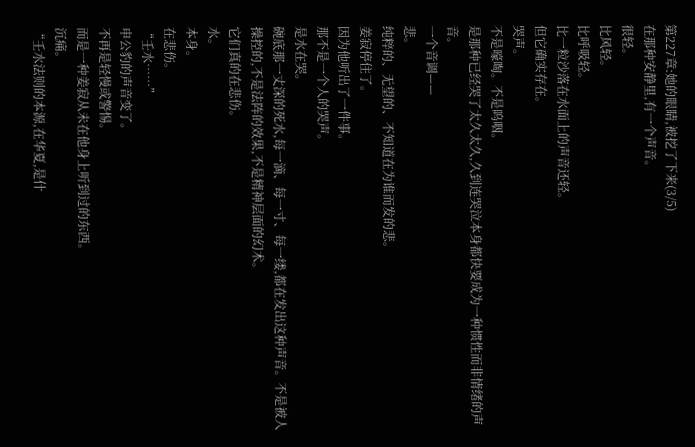第227章:她的眼睛,被挖了下来(3/5)
在那种安静里,有一个声音。
很轻。
比风轻。
比呼吸轻。
比一粒沙落在水面上的声音还轻。
但它确实存在。
哭声。
不是嚎啕。不是呜咽。
是那种已经哭了太久太久,久到连哭泣本身都快要成为一种惯性而非情绪的声音。
一个音调——
悲。
纯粹的、无望的、不知道在为谁而发的悲。
姜寂停住了。
因为他听出了一件事。
那不是一个人的哭声。
是水在哭。
碗底那一丈深的死水,每一滴、每一寸、每一缕,都在发出这种声音。不是被人操控的,不是法阵的效果,不是精神层面的幻术。
它们真的在悲伤。
水。
本身。
在悲伤。
“壬水……”
申公豹的声音变了。
不再是轻慢或警惕。
而是一种姜寂从未在他身上听到过的东西。
沉痛。
“壬水法则的本源,在华夏,是什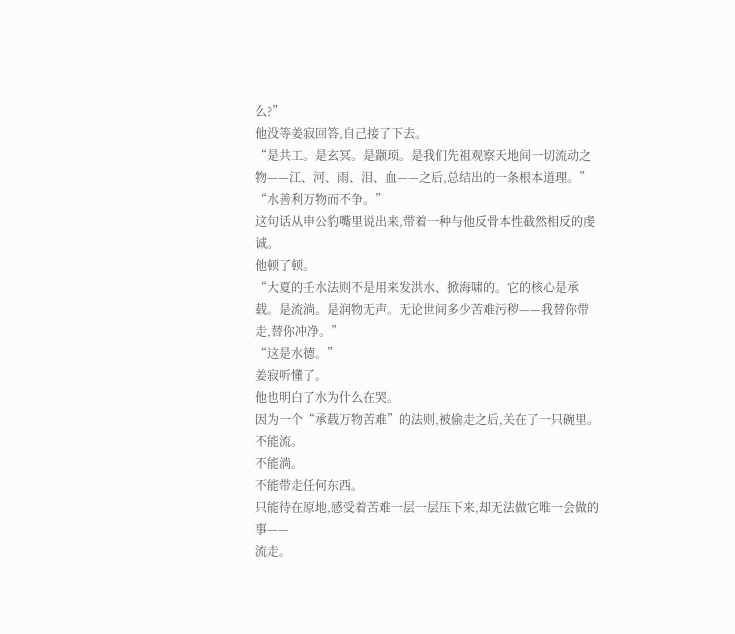么?”
他没等姜寂回答,自己接了下去。
“是共工。是玄冥。是颛顼。是我们先祖观察天地间一切流动之物——江、河、雨、泪、血——之后,总结出的一条根本道理。”
“水善利万物而不争。”
这句话从申公豹嘴里说出来,带着一种与他反骨本性截然相反的虔诚。
他顿了顿。
“大夏的壬水法则不是用来发洪水、掀海啸的。它的核心是承载。是流淌。是润物无声。无论世间多少苦难污秽——我替你带走,替你冲净。”
“这是水德。”
姜寂听懂了。
他也明白了水为什么在哭。
因为一个“承载万物苦难”的法则,被偷走之后,关在了一只碗里。
不能流。
不能淌。
不能带走任何东西。
只能待在原地,感受着苦难一层一层压下来,却无法做它唯一会做的事——
流走。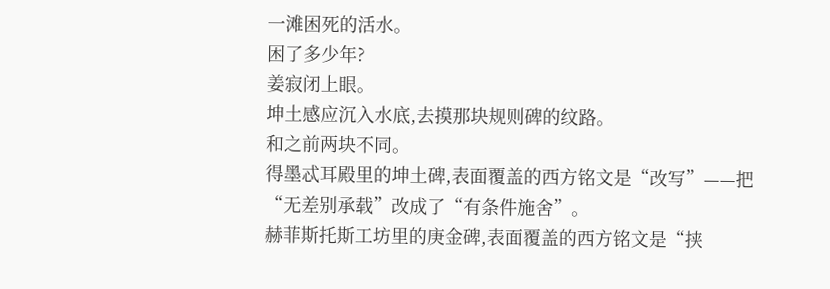一滩困死的活水。
困了多少年?
姜寂闭上眼。
坤土感应沉入水底,去摸那块规则碑的纹路。
和之前两块不同。
得墨忒耳殿里的坤土碑,表面覆盖的西方铭文是“改写”——把“无差别承载”改成了“有条件施舍”。
赫菲斯托斯工坊里的庚金碑,表面覆盖的西方铭文是“挟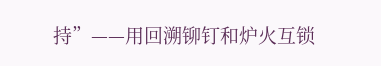持”——用回溯铆钉和炉火互锁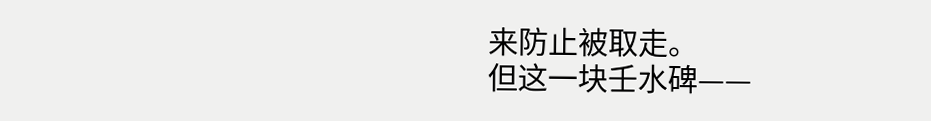来防止被取走。
但这一块壬水碑——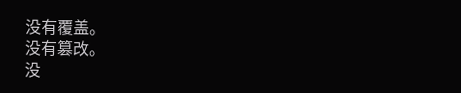没有覆盖。
没有篡改。
没